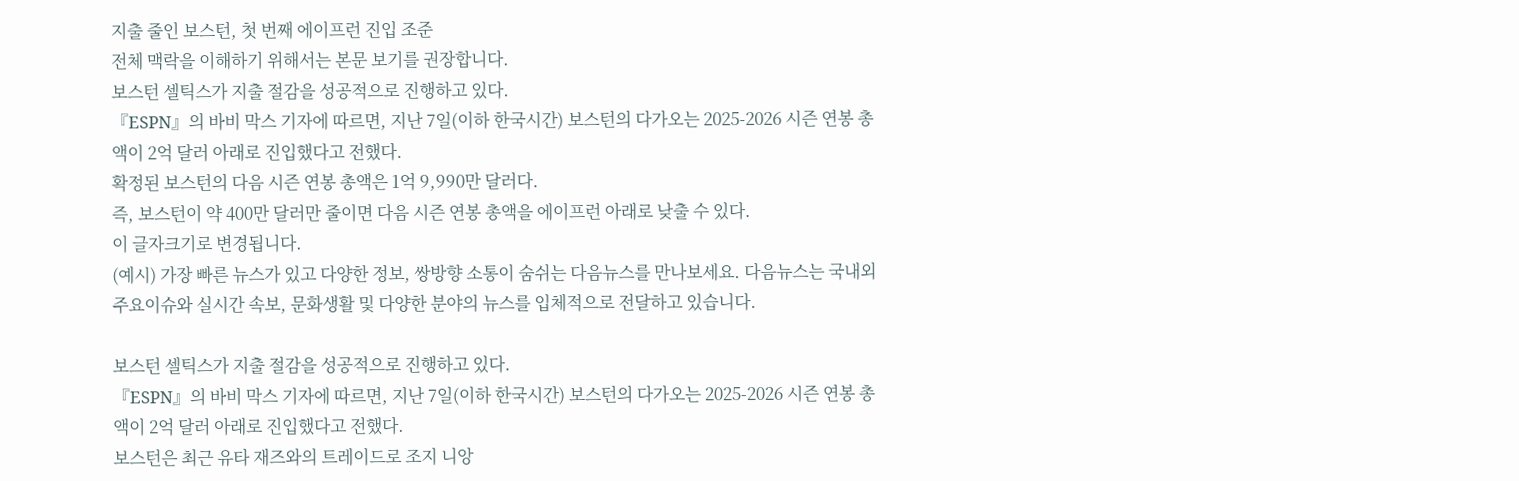지출 줄인 보스턴, 첫 번째 에이프런 진입 조준
전체 맥락을 이해하기 위해서는 본문 보기를 권장합니다.
보스턴 셀틱스가 지출 절감을 성공적으로 진행하고 있다.
『ESPN』의 바비 막스 기자에 따르면, 지난 7일(이하 한국시간) 보스턴의 다가오는 2025-2026 시즌 연봉 총액이 2억 달러 아래로 진입했다고 전했다.
확정된 보스턴의 다음 시즌 연봉 총액은 1억 9,990만 달러다.
즉, 보스턴이 약 400만 달러만 줄이면 다음 시즌 연봉 총액을 에이프런 아래로 낮출 수 있다.
이 글자크기로 변경됩니다.
(예시) 가장 빠른 뉴스가 있고 다양한 정보, 쌍방향 소통이 숨쉬는 다음뉴스를 만나보세요. 다음뉴스는 국내외 주요이슈와 실시간 속보, 문화생활 및 다양한 분야의 뉴스를 입체적으로 전달하고 있습니다.

보스턴 셀틱스가 지출 절감을 성공적으로 진행하고 있다.
『ESPN』의 바비 막스 기자에 따르면, 지난 7일(이하 한국시간) 보스턴의 다가오는 2025-2026 시즌 연봉 총액이 2억 달러 아래로 진입했다고 전했다.
보스턴은 최근 유타 재즈와의 트레이드로 조지 니앙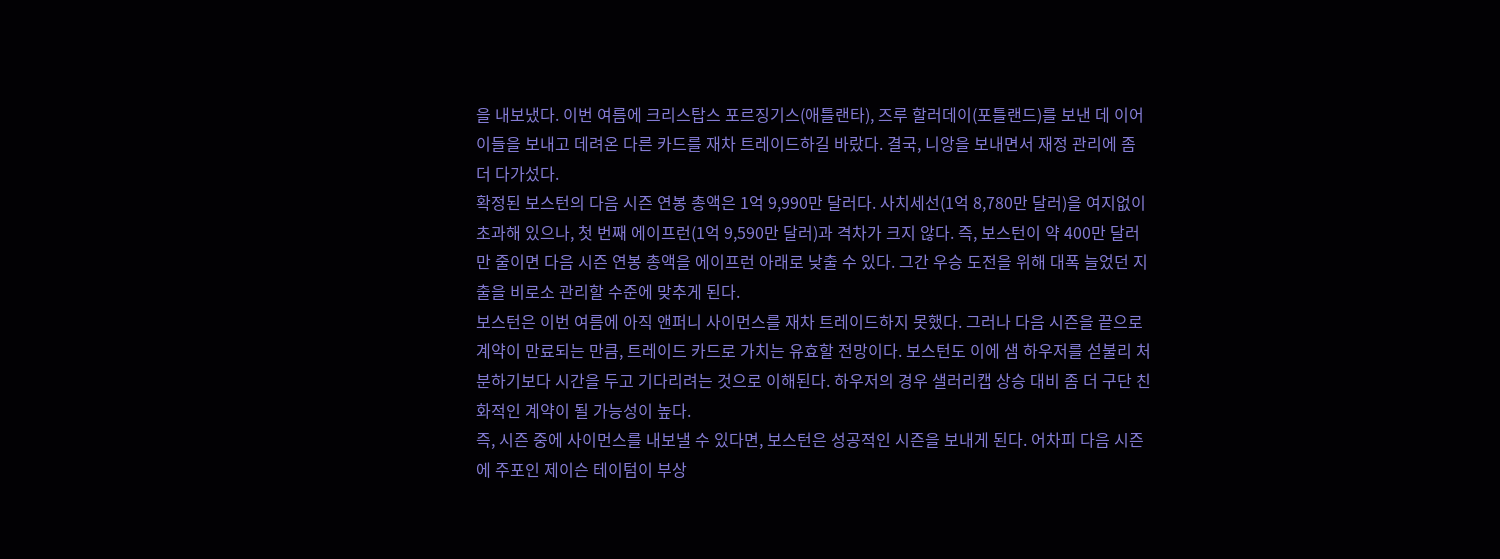을 내보냈다. 이번 여름에 크리스탑스 포르징기스(애틀랜타), 즈루 할러데이(포틀랜드)를 보낸 데 이어 이들을 보내고 데려온 다른 카드를 재차 트레이드하길 바랐다. 결국, 니앙을 보내면서 재정 관리에 좀 더 다가섰다.
확정된 보스턴의 다음 시즌 연봉 총액은 1억 9,990만 달러다. 사치세선(1억 8,780만 달러)을 여지없이 초과해 있으나, 첫 번째 에이프런(1억 9,590만 달러)과 격차가 크지 않다. 즉, 보스턴이 약 400만 달러만 줄이면 다음 시즌 연봉 총액을 에이프런 아래로 낮출 수 있다. 그간 우승 도전을 위해 대폭 늘었던 지출을 비로소 관리할 수준에 맞추게 된다.
보스턴은 이번 여름에 아직 앤퍼니 사이먼스를 재차 트레이드하지 못했다. 그러나 다음 시즌을 끝으로 계약이 만료되는 만큼, 트레이드 카드로 가치는 유효할 전망이다. 보스턴도 이에 샘 하우저를 섣불리 처분하기보다 시간을 두고 기다리려는 것으로 이해된다. 하우저의 경우 샐러리캡 상승 대비 좀 더 구단 친화적인 계약이 될 가능성이 높다.
즉, 시즌 중에 사이먼스를 내보낼 수 있다면, 보스턴은 성공적인 시즌을 보내게 된다. 어차피 다음 시즌에 주포인 제이슨 테이텀이 부상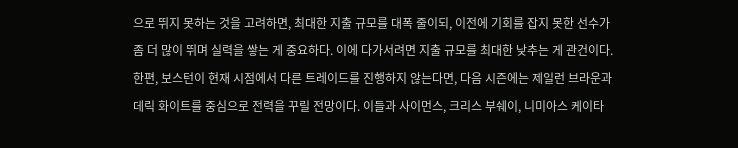으로 뛰지 못하는 것을 고려하면, 최대한 지출 규모를 대폭 줄이되, 이전에 기회를 잡지 못한 선수가 좀 더 많이 뛰며 실력을 쌓는 게 중요하다. 이에 다가서려면 지출 규모를 최대한 낮추는 게 관건이다.
한편, 보스턴이 현재 시점에서 다른 트레이드를 진행하지 않는다면, 다음 시즌에는 제일런 브라운과 데릭 화이트를 중심으로 전력을 꾸릴 전망이다. 이들과 사이먼스, 크리스 부쉐이, 니미아스 케이타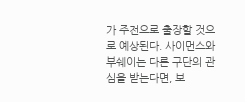가 주전으로 출장할 것으로 예상된다. 사이먼스와 부쉐이는 다른 구단의 관심을 받는다면, 보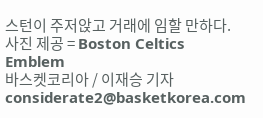스턴이 주저앉고 거래에 임할 만하다.
사진 제공 = Boston Celtics Emblem
바스켓코리아 / 이재승 기자 considerate2@basketkorea.com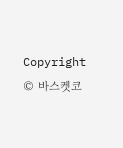Copyright © 바스켓코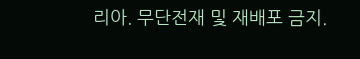리아. 무단전재 및 재배포 금지.